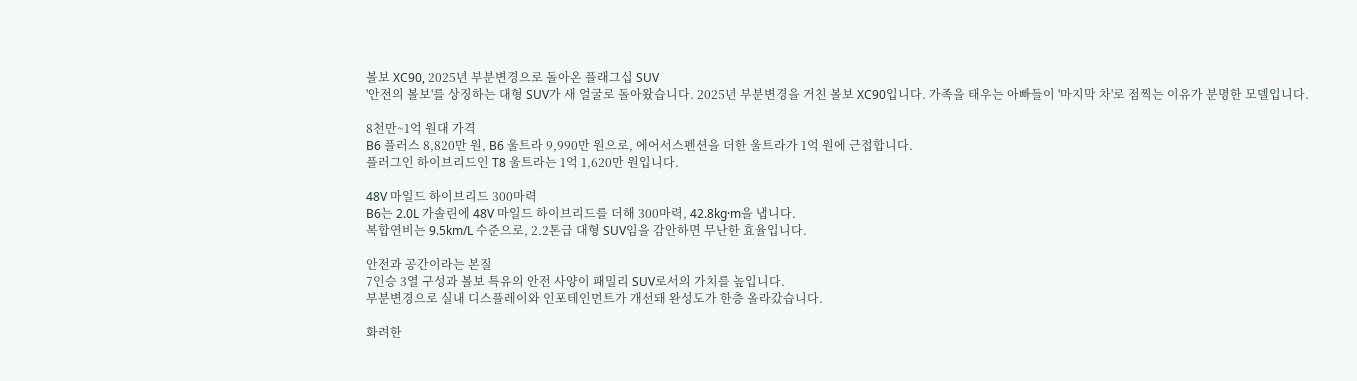볼보 XC90, 2025년 부분변경으로 돌아온 플래그십 SUV
'안전의 볼보'를 상징하는 대형 SUV가 새 얼굴로 돌아왔습니다. 2025년 부분변경을 거친 볼보 XC90입니다. 가족을 태우는 아빠들이 '마지막 차'로 점찍는 이유가 분명한 모델입니다.

8천만~1억 원대 가격
B6 플러스 8,820만 원, B6 울트라 9,990만 원으로, 에어서스펜션을 더한 울트라가 1억 원에 근접합니다.
플러그인 하이브리드인 T8 울트라는 1억 1,620만 원입니다.

48V 마일드 하이브리드 300마력
B6는 2.0L 가솔린에 48V 마일드 하이브리드를 더해 300마력, 42.8kg·m을 냅니다.
복합연비는 9.5km/L 수준으로, 2.2톤급 대형 SUV임을 감안하면 무난한 효율입니다.

안전과 공간이라는 본질
7인승 3열 구성과 볼보 특유의 안전 사양이 패밀리 SUV로서의 가치를 높입니다.
부분변경으로 실내 디스플레이와 인포테인먼트가 개선돼 완성도가 한층 올라갔습니다.

화려한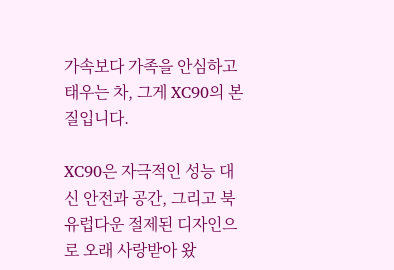가속보다 가족을 안심하고 태우는 차, 그게 XC90의 본질입니다.

XC90은 자극적인 성능 대신 안전과 공간, 그리고 북유럽다운 절제된 디자인으로 오래 사랑받아 왔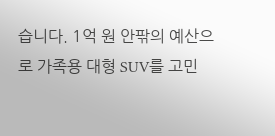습니다. 1억 원 안팎의 예산으로 가족용 대형 SUV를 고민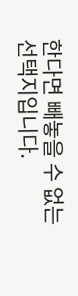한다면 빼놓을 수 없는 선택지입니다.